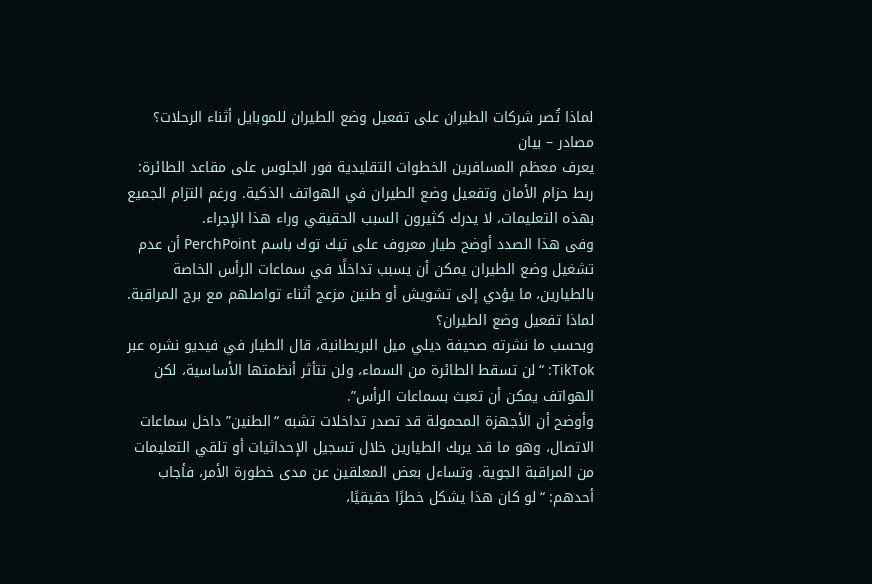لماذا تُصر شركات الطيران على تفعيل وضع الطيران للموبايل أثناء الرحلات؟
مصادر – بيان
يعرف معظم المسافرين الخطوات التقليدية فور الجلوس على مقاعد الطائرة: ربط حزام الأمان وتفعيل وضع الطيران في الهواتف الذكية. ورغم التزام الجميع بهذه التعليمات، لا يدرك كثيرون السبب الحقيقي وراء هذا الإجراء.
وفى هذا الصدد أوضح طيار معروف على تيك توك باسم PerchPoint أن عدم تشغيل وضع الطيران يمكن أن يسبب تداخلًا في سماعات الرأس الخاصة بالطيارين، ما يؤدي إلى تشويش أو طنين مزعج أثناء تواصلهم مع برج المراقبة.
لماذا تفعيل وضع الطيران؟
وبحسب ما نشرته صحيفة ديلي ميل البريطانية، قال الطيار في فيديو نشره عبر TikTok: “لن تسقط الطائرة من السماء، ولن تتأثر أنظمتها الأساسية، لكن الهواتف يمكن أن تعبث بسماعات الرأس”.
وأوضح أن الأجهزة المحمولة قد تصدر تداخلات تشبه “الطنين” داخل سماعات الاتصال، وهو ما قد يربك الطيارين خلال تسجيل الإحداثيات أو تلقي التعليمات من المراقبة الجوية. وتساءل بعض المعلقين عن مدى خطورة الأمر، فأجاب أحدهم: “لو كان هذا يشكل خطرًا حقيقيًا،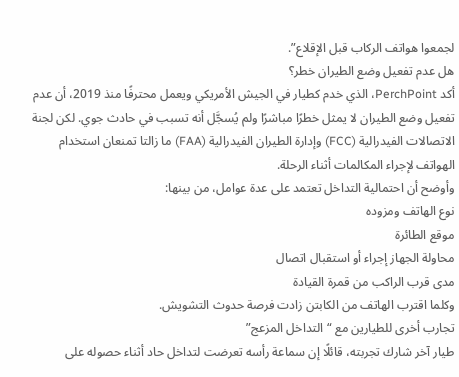لجمعوا هواتف الركاب قبل الإقلاع”.
هل عدم تفعيل وضع الطيران خطر؟
أكد PerchPoint، الذي خدم كطيار في الجيش الأمريكي ويعمل محترفًا منذ 2019، أن عدم تفعيل وضع الطيران لا يمثل خطرًا مباشرًا ولم يُسجَّل أنه تسبب في حادث جوي. لكن لجنة الاتصالات الفيدرالية (FCC) وإدارة الطيران الفيدرالية (FAA) ما زالتا تمنعان استخدام الهواتف لإجراء المكالمات أثناء الرحلة.
وأوضح أن احتمالية التداخل تعتمد على عدة عوامل، من بينها:
نوع الهاتف ومزوده
موقع الطائرة
محاولة الجهاز إجراء أو استقبال اتصال
مدى قرب الراكب من قمرة القيادة
وكلما اقترب الهاتف من الكابتن زادت فرصة حدوث التشويش.
تجارب أخرى للطيارين مع “التداخل المزعج”
طيار آخر شارك تجربته، قائلًا إن سماعة رأسه تعرضت لتداخل حاد أثناء حصوله على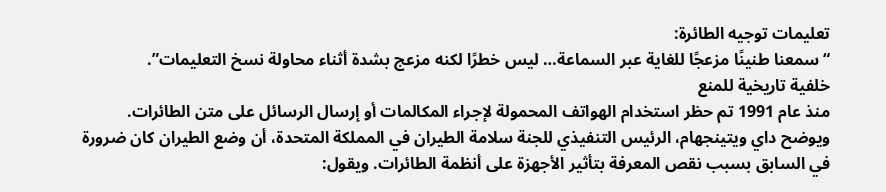تعليمات توجيه الطائرة:
“سمعنا طنينًا مزعجًا للغاية عبر السماعة… ليس خطرًا لكنه مزعج بشدة أثناء محاولة نسخ التعليمات”.
خلفية تاريخية للمنع
منذ عام 1991 تم حظر استخدام الهواتف المحمولة لإجراء المكالمات أو إرسال الرسائل على متن الطائرات.
ويوضح داي ويتينجهام، الرئيس التنفيذي للجنة سلامة الطيران في المملكة المتحدة، أن وضع الطيران كان ضرورة في السابق بسبب نقص المعرفة بتأثير الأجهزة على أنظمة الطائرات. ويقول: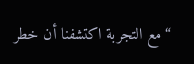“مع التجربة اكتشفنا أن خطر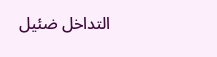التداخل ضئيل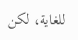للغاية، لكن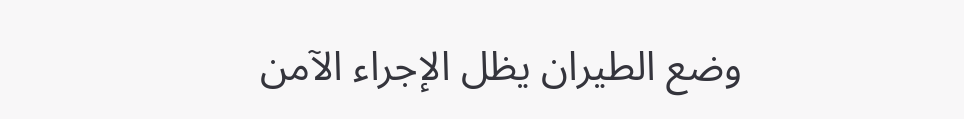وضع الطيران يظل الإجراء الآمن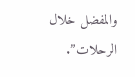والمفضل خلال الرحلات”.